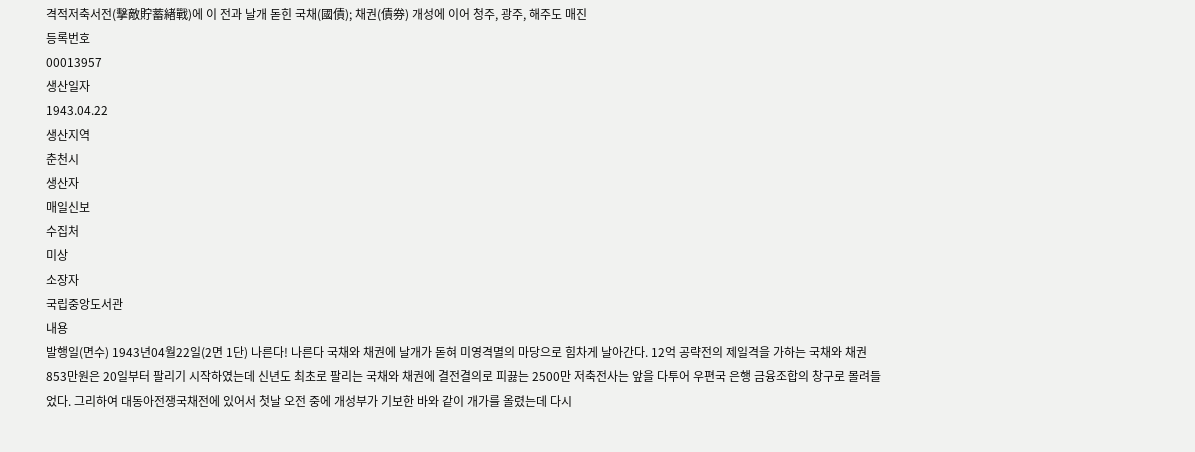격적저축서전(擊敵貯蓄緖戰)에 이 전과 날개 돋힌 국채(國債); 채권(債券) 개성에 이어 청주, 광주, 해주도 매진
등록번호
00013957
생산일자
1943.04.22
생산지역
춘천시
생산자
매일신보
수집처
미상
소장자
국립중앙도서관
내용
발행일(면수) 1943년04월22일(2면 1단) 나른다! 나른다 국채와 채권에 날개가 돋혀 미영격멸의 마당으로 힘차게 날아간다. 12억 공략전의 제일격을 가하는 국채와 채권 853만원은 20일부터 팔리기 시작하였는데 신년도 최초로 팔리는 국채와 채권에 결전결의로 피끓는 2500만 저축전사는 앞을 다투어 우편국 은행 금융조합의 창구로 몰려들었다. 그리하여 대동아전쟁국채전에 있어서 첫날 오전 중에 개성부가 기보한 바와 같이 개가를 올렸는데 다시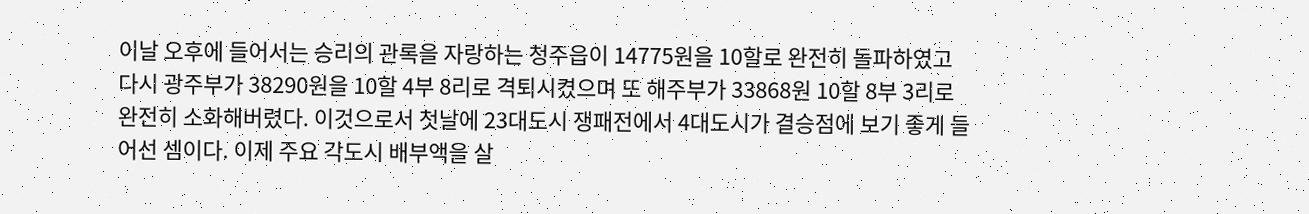이날 오후에 들어서는 승리의 관록을 자랑하는 청주읍이 14775원을 10할로 완전히 돌파하였고 다시 광주부가 38290원을 10할 4부 8리로 격퇴시켰으며 또 해주부가 33868원 10할 8부 3리로 완전히 소화해버렸다. 이것으로서 첫날에 23대도시 쟁패전에서 4대도시가 결승점에 보기 좋게 들어선 셈이다. 이제 주요 각도시 배부액을 살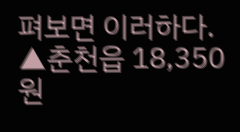펴보면 이러하다. ▲춘천읍 18,350원